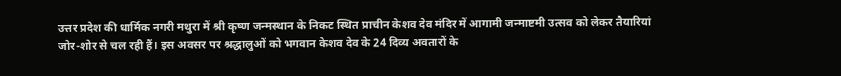उत्तर प्रदेश की धार्मिक नगरी मथुरा में श्री कृष्ण जन्मस्थान के निकट स्थित प्राचीन केशव देव मंदिर में आगामी जन्माष्टमी उत्सव को लेकर तैयारियां जोर-शोर से चल रही हैं। इस अवसर पर श्रद्धालुओं को भगवान केशव देव के 24 दिव्य अवतारों के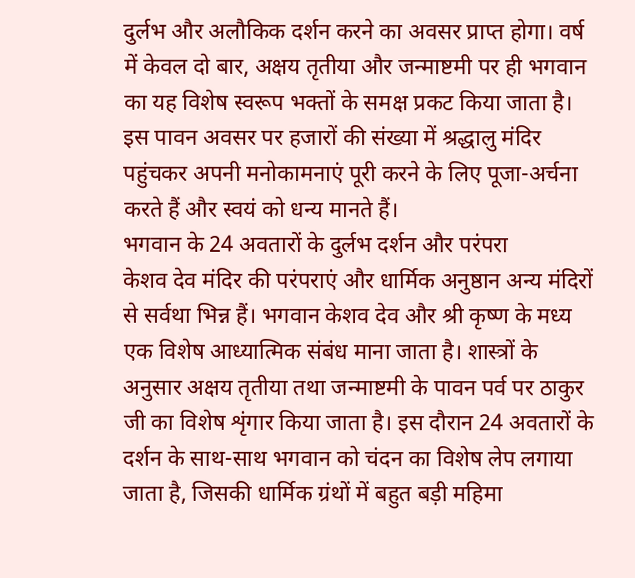दुर्लभ और अलौकिक दर्शन करने का अवसर प्राप्त होगा। वर्ष में केवल दो बार, अक्षय तृतीया और जन्माष्टमी पर ही भगवान का यह विशेष स्वरूप भक्तों के समक्ष प्रकट किया जाता है। इस पावन अवसर पर हजारों की संख्या में श्रद्धालु मंदिर पहुंचकर अपनी मनोकामनाएं पूरी करने के लिए पूजा-अर्चना करते हैं और स्वयं को धन्य मानते हैं।
भगवान के 24 अवतारों के दुर्लभ दर्शन और परंपरा
केशव देव मंदिर की परंपराएं और धार्मिक अनुष्ठान अन्य मंदिरों से सर्वथा भिन्न हैं। भगवान केशव देव और श्री कृष्ण के मध्य एक विशेष आध्यात्मिक संबंध माना जाता है। शास्त्रों के अनुसार अक्षय तृतीया तथा जन्माष्टमी के पावन पर्व पर ठाकुर जी का विशेष शृंगार किया जाता है। इस दौरान 24 अवतारों के दर्शन के साथ-साथ भगवान को चंदन का विशेष लेप लगाया जाता है, जिसकी धार्मिक ग्रंथों में बहुत बड़ी महिमा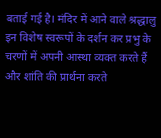बताई गई है। मंदिर में आने वाले श्रद्धालु इन विशेष स्वरूपों के दर्शन कर प्रभु के चरणों में अपनी आस्था व्यक्त करते हैं और शांति की प्रार्थना करते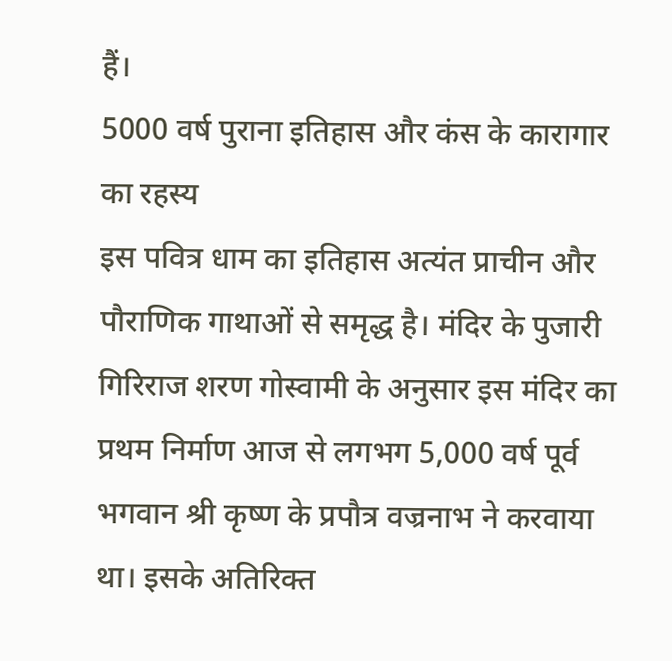हैं।
5000 वर्ष पुराना इतिहास और कंस के कारागार का रहस्य
इस पवित्र धाम का इतिहास अत्यंत प्राचीन और पौराणिक गाथाओं से समृद्ध है। मंदिर के पुजारी गिरिराज शरण गोस्वामी के अनुसार इस मंदिर का प्रथम निर्माण आज से लगभग 5,000 वर्ष पूर्व भगवान श्री कृष्ण के प्रपौत्र वज्रनाभ ने करवाया था। इसके अतिरिक्त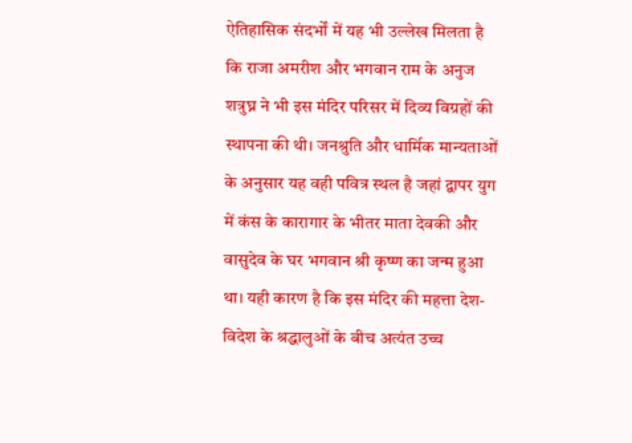ऐतिहासिक संदर्भों में यह भी उल्लेख मिलता है कि राजा अमरीश और भगवान राम के अनुज शत्रुघ्न ने भी इस मंदिर परिसर में दिव्य विग्रहों की स्थापना की थी। जनश्रुति और धार्मिक मान्यताओं के अनुसार यह वही पवित्र स्थल है जहां द्वापर युग में कंस के कारागार के भीतर माता देवकी और वासुदेव के घर भगवान श्री कृष्ण का जन्म हुआ था। यही कारण है कि इस मंदिर की महत्ता देश-विदेश के श्रद्धालुओं के बीच अत्यंत उच्च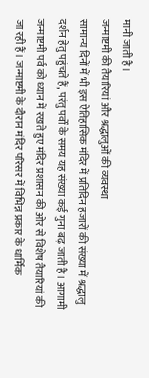मानी जाती है।
जन्माष्टमी की तैयारियां और श्रद्धालुओं की व्यवस्था
सामान्य दिनों में भी इस ऐतिहासिक मंदिर में प्रतिदिन हजारों की संख्या में श्रद्धालु दर्शन हेतु पहुंचते हैं, परंतु पर्वों के समय यह संख्या कई गुना बढ़ जाती है। आगामी जन्माष्टमी पर्व को ध्यान में रखते हुए मंदिर प्रशासन की ओर से विशेष तैयारियां की जा रही हैं। जन्माष्टमी के दौरान मंदिर परिसर में विभिन्न प्रकार के धार्मिक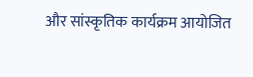और सांस्कृतिक कार्यक्रम आयोजित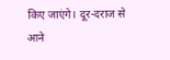किए जाएंगे। दूर-दराज से आने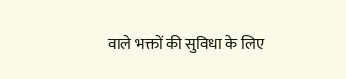वाले भक्तों की सुविधा के लिए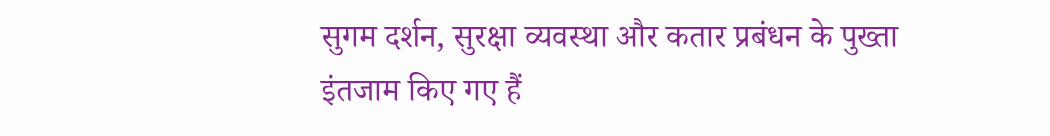सुगम दर्शन, सुरक्षा व्यवस्था और कतार प्रबंधन के पुख्ता इंतजाम किए गए हैं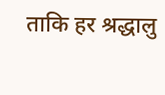ताकि हर श्रद्धालु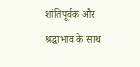शांतिपूर्वक और श्रद्धाभाव के साथ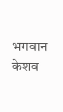भगवान केशव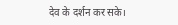देव के दर्शन कर सके।